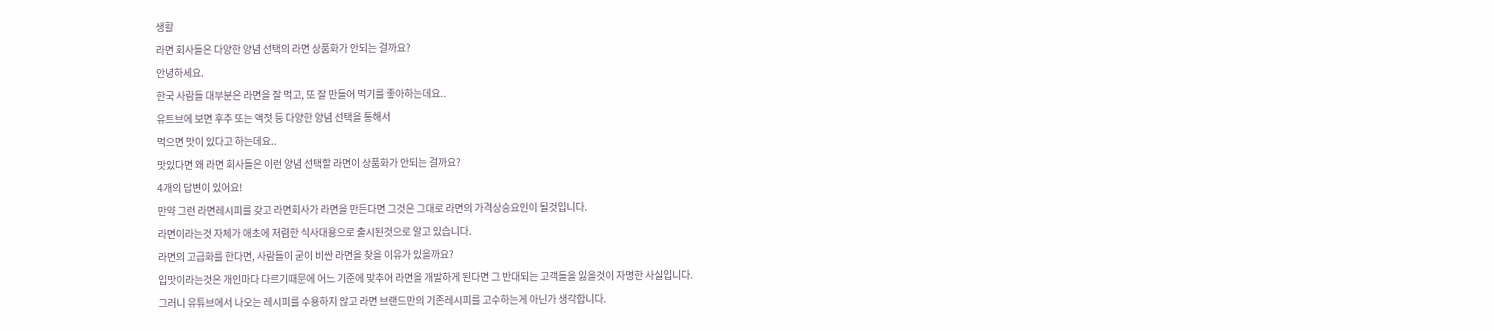생활
라면 회사들은 다양한 양념 선택의 라면 상품화가 안되는 걸까요?
안녕하세요.
한국 사람들 대부분은 라면을 잘 먹고, 또 잘 만들어 먹기를 좋아하는데요..
유트브에 보면 후추 또는 액젓 등 다양한 양념 선택을 통해서
먹으면 맛이 있다고 하는데요..
맛있다면 왜 라면 회사들은 이런 양념 선택할 라면이 상품화가 안되는 걸까요?
4개의 답변이 있어요!
만약 그런 라면레시피를 갖고 라면회사가 라면을 만든다면 그것은 그대로 라면의 가격상승요인이 될것입니다.
라면이라는것 자체가 애초에 저렴한 식사대용으로 출시된것으로 알고 있습니다.
라면의 고급화를 한다면, 사람들이 굳이 비싼 라면을 찾을 이유가 있을까요?
입맛이라는것은 개인마다 다르기때문에 어느 기준에 맞추어 라면을 개발하게 된다면 그 반대되는 고객들을 잃을것이 자명한 사실입니다.
그러니 유튜브에서 나오는 레시피를 수용하지 않고 라면 브랜드만의 기존레시피를 고수하는게 아닌가 생각합니다.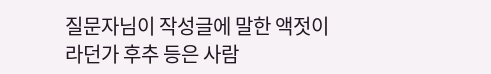질문자님이 작성글에 말한 액젓이라던가 후추 등은 사람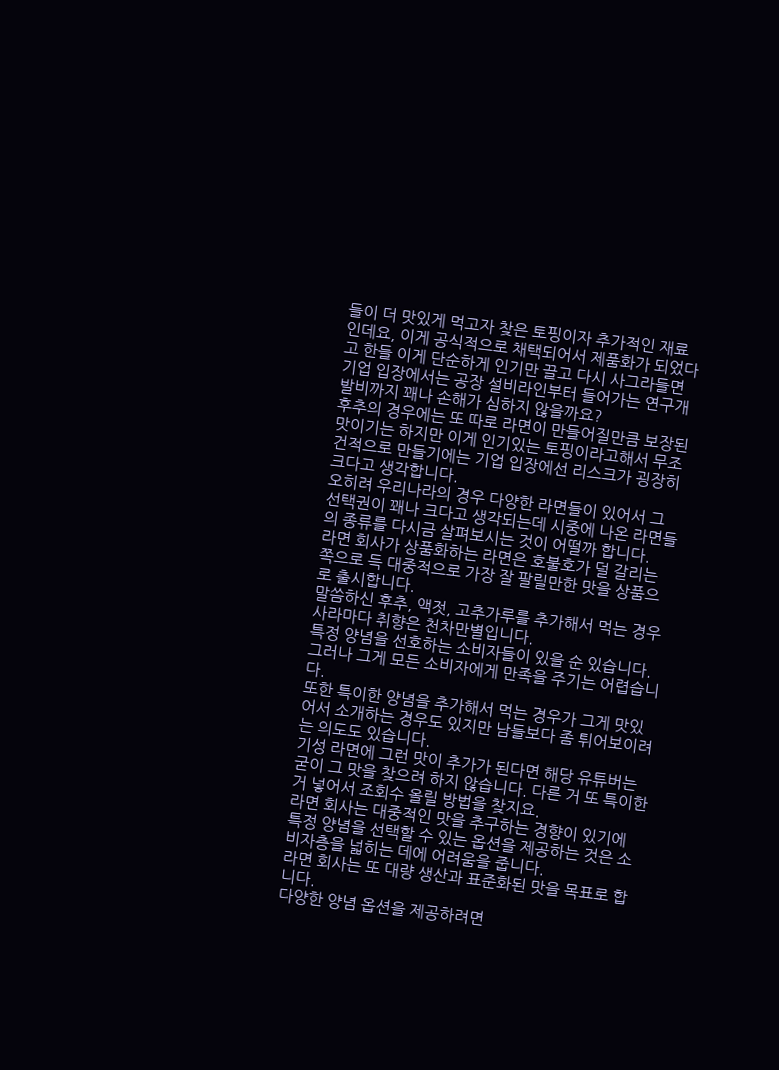들이 더 맛있게 먹고자 찾은 토핑이자 추가적인 재료인데요, 이게 공식적으로 채택되어서 제품화가 되었다고 한들 이게 단순하게 인기만 끌고 다시 사그라들면 기업 입장에서는 공장 설비라인부터 들어가는 연구개발비까지 꽤나 손해가 심하지 않을까요?
후추의 경우에는 또 따로 라면이 만들어질만큼 보장된 맛이기는 하지만 이게 인기있는 토핑이라고해서 무조건적으로 만들기에는 기업 입장에선 리스크가 굉장히 크다고 생각합니다.
오히려 우리나라의 경우 다양한 라면들이 있어서 그 선택권이 꽤나 크다고 생각되는데 시중에 나온 라면들의 종류를 다시금 살펴보시는 것이 어떨까 합니다.
라면 회사가 상품화하는 라면은 호불호가 덜 갈리는 쪽으로 득 대중적으로 가장 잘 팔릴만한 맛을 상품으로 출시합니다.
말씀하신 후추, 액젓, 고추가루를 추가해서 먹는 경우 사라마다 취향은 천차만별입니다.
특정 양념을 선호하는 소비자들이 있을 순 있습니다.
그러나 그게 모든 소비자에게 만족을 주기는 어렵습니다.
또한 특이한 양념을 추가해서 먹는 경우가 그게 맛있어서 소개하는 경우도 있지만 남들보다 좀 튀어보이려는 의도도 있습니다.
기성 라면에 그런 맛이 추가가 된다면 해당 유튜버는 굳이 그 맛을 찾으려 하지 않습니다. 다른 거 또 특이한 거 넣어서 조회수 올릴 방법을 찾지요.
라면 회사는 대중적인 맛을 추구하는 경향이 있기에 특정 양념을 선택할 수 있는 옵션을 제공하는 것은 소비자층을 넓히는 데에 어려움을 줍니다.
라면 회사는 또 대량 생산과 표준화된 맛을 목표로 합니다.
다양한 양념 옵션을 제공하려면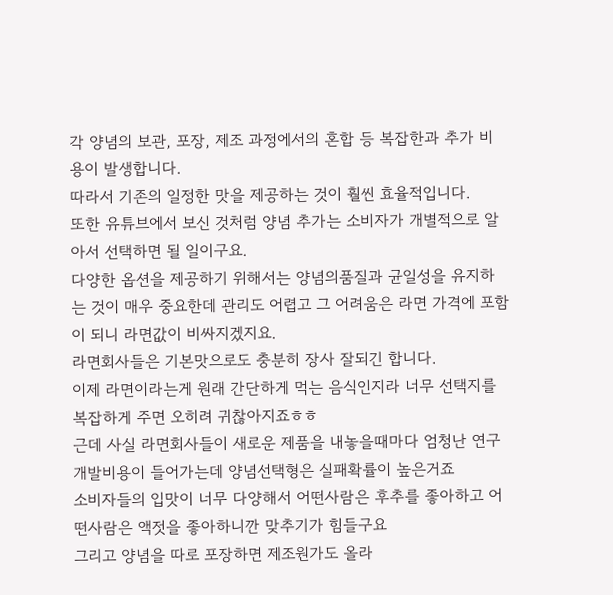각 양념의 보관, 포장, 제조 과정에서의 혼합 등 복잡한과 추가 비용이 발생합니다.
따라서 기존의 일정한 맛을 제공하는 것이 훨씬 효율적입니다.
또한 유튜브에서 보신 것처럼 양념 추가는 소비자가 개별적으로 알아서 선택하면 될 일이구요.
다양한 옵션을 제공하기 위해서는 양념의품질과 균일성을 유지하는 것이 매우 중요한데 관리도 어렵고 그 어려움은 라면 가격에 포함이 되니 라면값이 비싸지겠지요.
라면회사들은 기본맛으로도 충분히 장사 잘되긴 합니다.
이제 라면이라는게 원래 간단하게 먹는 음식인지라 너무 선택지를 복잡하게 주면 오히려 귀찮아지죠ㅎㅎ
근데 사실 라면회사들이 새로운 제품을 내놓을때마다 엄청난 연구개발비용이 들어가는데 양념선택형은 실패확률이 높은거죠
소비자들의 입맛이 너무 다양해서 어떤사람은 후추를 좋아하고 어떤사람은 액젓을 좋아하니깐 맞추기가 힘들구요
그리고 양념을 따로 포장하면 제조원가도 올라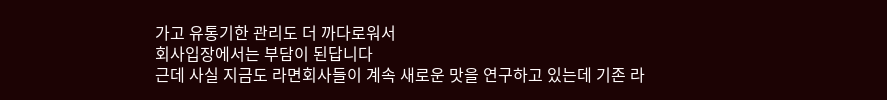가고 유통기한 관리도 더 까다로워서
회사입장에서는 부담이 된답니다
근데 사실 지금도 라면회사들이 계속 새로운 맛을 연구하고 있는데 기존 라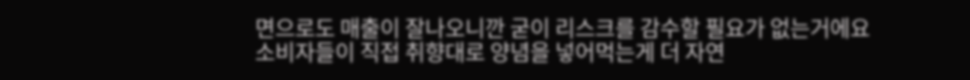면으로도 매출이 잘나오니깐 굳이 리스크를 감수할 필요가 없는거에요
소비자들이 직접 취향대로 양념을 넣어먹는게 더 자연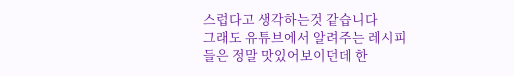스럽다고 생각하는것 같습니다
그래도 유튜브에서 알려주는 레시피들은 정말 맛있어보이던데 한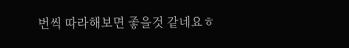번씩 따라해보면 좋을것 같네요ㅎ